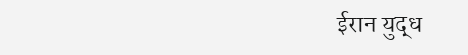ईरान युद्ध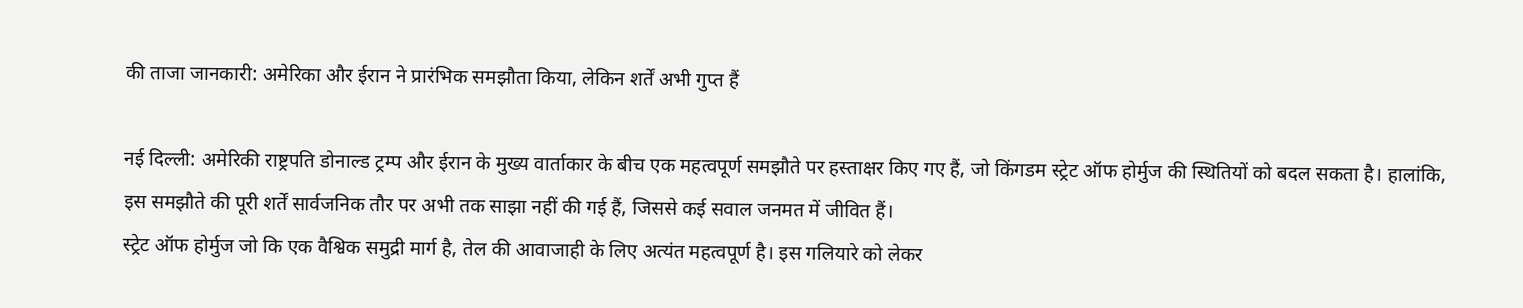की ताजा जानकारी: अमेरिका और ईरान ने प्रारंभिक समझौता किया, लेकिन शर्तें अभी गुप्त हैं

नई दिल्ली: अमेरिकी राष्ट्रपति डोनाल्ड ट्रम्प और ईरान के मुख्य वार्ताकार के बीच एक महत्वपूर्ण समझौते पर हस्ताक्षर किए गए हैं, जो किंगडम स्ट्रेट ऑफ होर्मुज की स्थितियों को बदल सकता है। हालांकि, इस समझौते की पूरी शर्तें सार्वजनिक तौर पर अभी तक साझा नहीं की गई हैं, जिससे कई सवाल जनमत में जीवित हैं।
स्ट्रेट ऑफ होर्मुज जो कि एक वैश्विक समुद्री मार्ग है, तेल की आवाजाही के लिए अत्यंत महत्वपूर्ण है। इस गलियारे को लेकर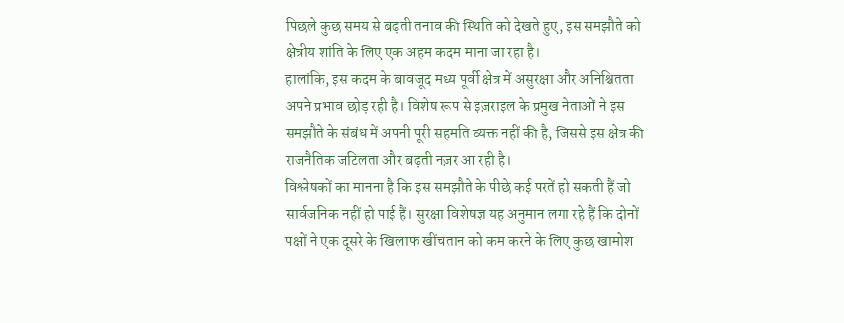पिछले कुछ समय से बढ़ती तनाव की स्थिति को देखते हुए, इस समझौते को क्षेत्रीय शांति के लिए एक अहम कदम माना जा रहा है।
हालांकि, इस कदम के बावजूद मध्य पूर्वी क्षेत्र में असुरक्षा और अनिश्चितता अपने प्रभाव छोड़ रही है। विशेष रूप से इज़राइल के प्रमुख नेताओं ने इस समझौते के संबंध में अपनी पूरी सहमति व्यक्त नहीं की है, जिससे इस क्षेत्र की राजनैतिक जटिलता और बढ़ती नज़र आ रही है।
विश्लेषकों का मानना है कि इस समझौते के पीछे कई परतें हो सकती हैं जो सार्वजनिक नहीं हो पाई हैं। सुरक्षा विशेषज्ञ यह अनुमान लगा रहे हैं कि दोनों पक्षों ने एक दूसरे के खिलाफ खींचतान को कम करने के लिए कुछ खामोश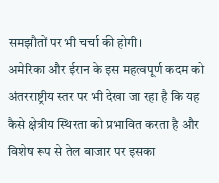समझौतों पर भी चर्चा की होगी।
अमेरिका और ईरान के इस महत्वपूर्ण कदम को अंतरराष्ट्रीय स्तर पर भी देखा जा रहा है कि यह कैसे क्षेत्रीय स्थिरता को प्रभावित करता है और विशेष रूप से तेल बाजार पर इसका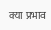क्या प्रभाव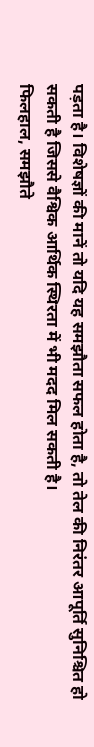पड़ता है। विशेषज्ञों की मानें तो यदि यह समझौता सफल होता है, तो तेल की निरंतर आपूर्ति सुनिश्चित हो सकती है जिससे वैश्विक आर्थिक स्थिरता में भी मदद मिल सकती है।
फिलहाल, समझौते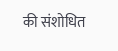की संशोधित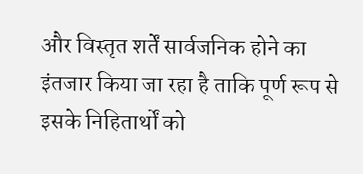और विस्तृत शर्तें सार्वजनिक होने का इंतजार किया जा रहा है ताकि पूर्ण रूप से इसके निहितार्थों को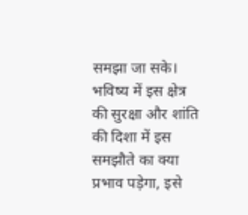समझा जा सके। भविष्य में इस क्षेत्र की सुरक्षा और शांति की दिशा में इस समझौते का क्या प्रभाव पड़ेगा, इसे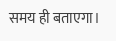समय ही बताएगा।